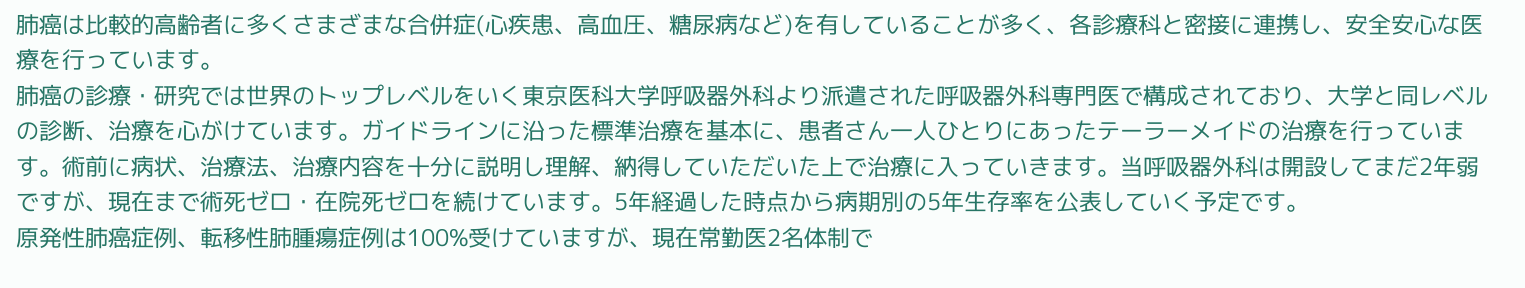肺癌は比較的高齢者に多くさまざまな合併症(心疾患、高血圧、糖尿病など)を有していることが多く、各診療科と密接に連携し、安全安心な医療を行っています。
肺癌の診療・研究では世界のトップレベルをいく東京医科大学呼吸器外科より派遣された呼吸器外科専門医で構成されており、大学と同レベルの診断、治療を心がけています。ガイドラインに沿った標準治療を基本に、患者さん一人ひとりにあったテーラーメイドの治療を行っています。術前に病状、治療法、治療内容を十分に説明し理解、納得していただいた上で治療に入っていきます。当呼吸器外科は開設してまだ2年弱ですが、現在まで術死ゼロ・在院死ゼロを続けています。5年経過した時点から病期別の5年生存率を公表していく予定です。
原発性肺癌症例、転移性肺腫瘍症例は100%受けていますが、現在常勤医2名体制で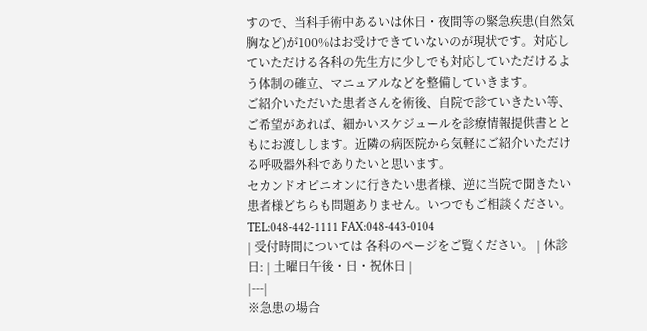すので、当科手術中あるいは休日・夜間等の緊急疾患(自然気胸など)が100%はお受けできていないのが現状です。対応していただける各科の先生方に少しでも対応していただけるよう体制の確立、マニュアルなどを整備していきます。
ご紹介いただいた患者さんを術後、自院で診ていきたい等、ご希望があれば、細かいスケジュールを診療情報提供書とともにお渡しします。近隣の病医院から気軽にご紹介いただける呼吸器外科でありたいと思います。
セカンドオピニオンに行きたい患者様、逆に当院で聞きたい患者様どちらも問題ありません。いつでもご相談ください。
TEL:048-442-1111 FAX:048-443-0104
| 受付時間については 各科のページをご覧ください。 | 休診日: | 土曜日午後・日・祝休日 |
|---|
※急患の場合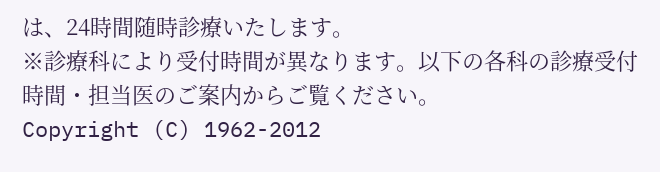は、24時間随時診療いたします。
※診療科により受付時間が異なります。以下の各科の診療受付時間・担当医のご案内からご覧ください。
Copyright (C) 1962-2012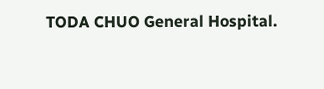TODA CHUO General Hospital.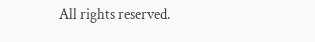All rights reserved.